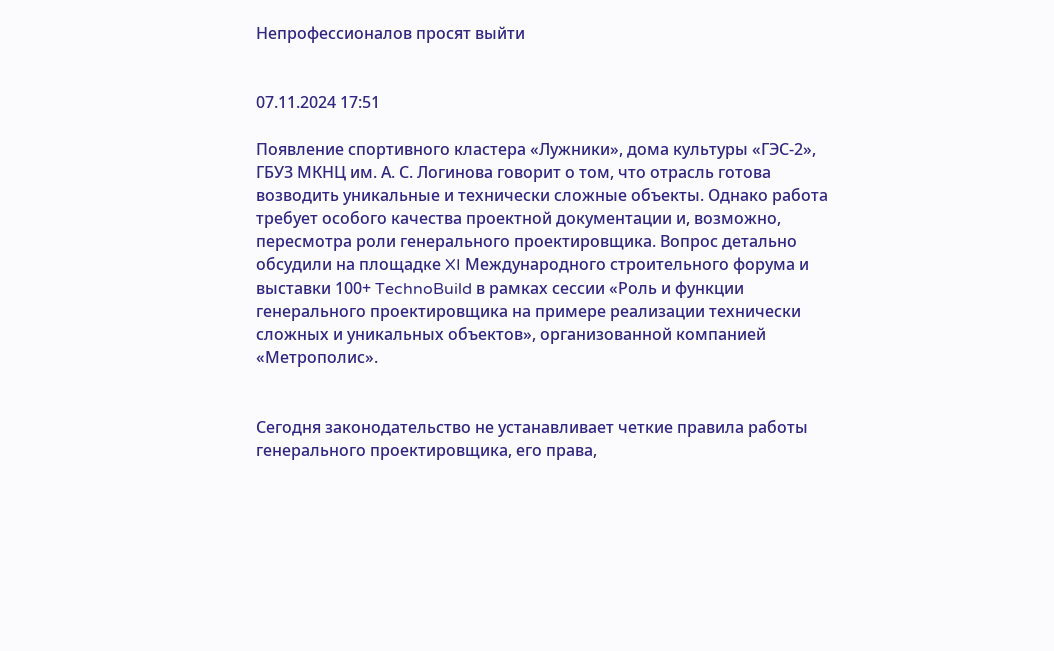Непрофессионалов просят выйти


07.11.2024 17:51

Появление спортивного кластера «Лужники», дома культуры «ГЭС-2», ГБУЗ МКНЦ им. А. С. Логинова говорит о том, что отрасль готова возводить уникальные и технически сложные объекты. Однако работа требует особого качества проектной документации и, возможно, пересмотра роли генерального проектировщика. Вопрос детально обсудили на площадке XI Международного строительного форума и выставки 100+ TechnoBuild в рамках сессии «Роль и функции генерального проектировщика на примере реализации технически сложных и уникальных объектов», организованной компанией «Метрополис».


Сегодня законодательство не устанавливает четкие правила работы генерального проектировщика, его права,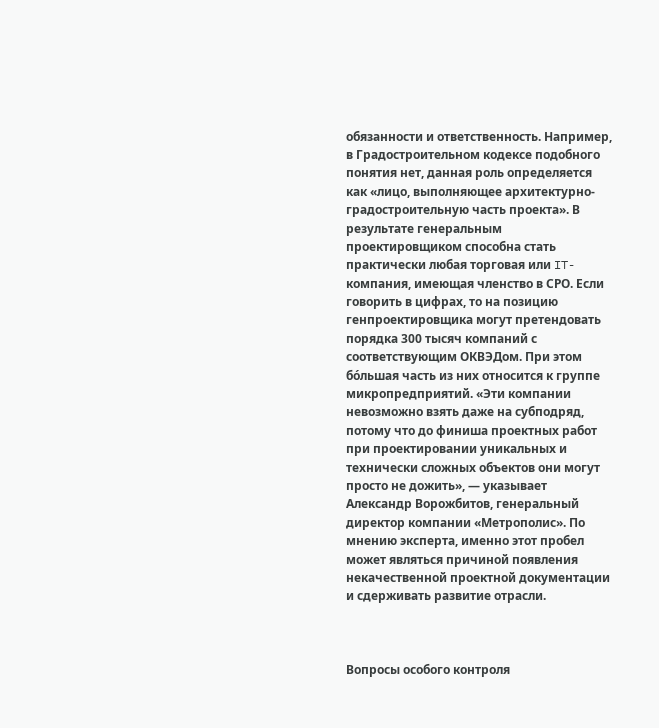обязанности и ответственность. Например, в Градостроительном кодексе подобного понятия нет, данная роль определяется как «лицо, выполняющее архитектурно-градостроительную часть проекта». В результате генеральным проектировщиком способна стать практически любая торговая или IT-компания, имеющая членство в СРО. Если говорить в цифрах, то на позицию генпроектировщика могут претендовать порядка 300 тысяч компаний с соответствующим ОКВЭДом. При этом бо́льшая часть из них относится к группе микропредприятий. «Эти компании невозможно взять даже на субподряд, потому что до финиша проектных работ при проектировании уникальных и технически сложных объектов они могут просто не дожить», — указывает Александр Ворожбитов, генеральный директор компании «Метрополис». По мнению эксперта, именно этот пробел может являться причиной появления некачественной проектной документации и сдерживать развитие отрасли.



Вопросы особого контроля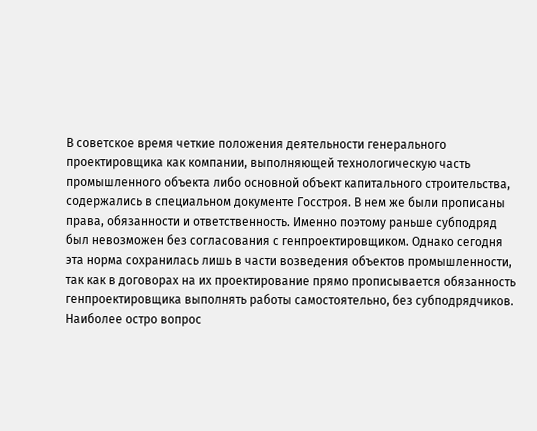В советское время четкие положения деятельности генерального проектировщика как компании, выполняющей технологическую часть промышленного объекта либо основной объект капитального строительства, содержались в специальном документе Госстроя. В нем же были прописаны права, обязанности и ответственность. Именно поэтому раньше субподряд был невозможен без согласования с генпроектировщиком. Однако сегодня эта норма сохранилась лишь в части возведения объектов промышленности, так как в договорах на их проектирование прямо прописывается обязанность генпроектировщика выполнять работы самостоятельно, без субподрядчиков. Наиболее остро вопрос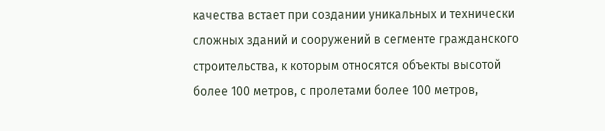качества встает при создании уникальных и технически сложных зданий и сооружений в сегменте гражданского строительства, к которым относятся объекты высотой более 100 метров, с пролетами более 100 метров,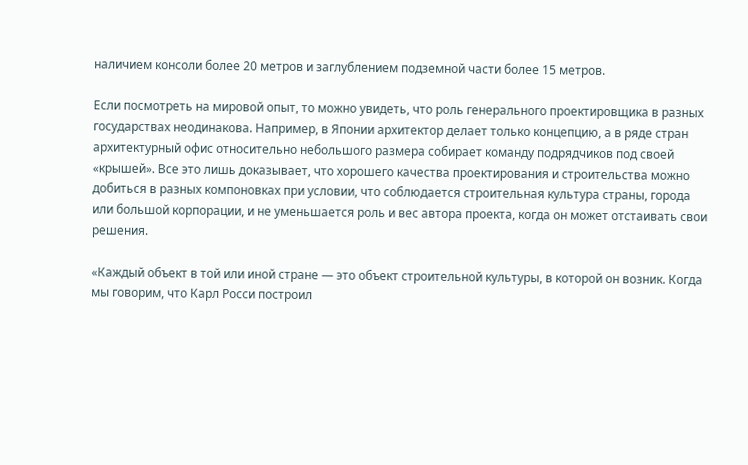наличием консоли более 20 метров и заглублением подземной части более 15 метров.

Если посмотреть на мировой опыт, то можно увидеть, что роль генерального проектировщика в разных государствах неодинакова. Например, в Японии архитектор делает только концепцию, а в ряде стран архитектурный офис относительно небольшого размера собирает команду подрядчиков под своей «крышей». Все это лишь доказывает, что хорошего качества проектирования и строительства можно добиться в разных компоновках при условии, что соблюдается строительная культура страны, города или большой корпорации, и не уменьшается роль и вес автора проекта, когда он может отстаивать свои решения.

«Каждый объект в той или иной стране — это объект строительной культуры, в которой он возник. Когда мы говорим, что Карл Росси построил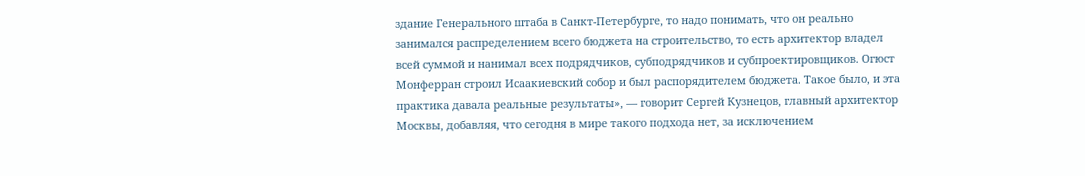здание Генерального штаба в Санкт-Петербурге, то надо понимать, что он реально занимался распределением всего бюджета на строительство, то есть архитектор владел всей суммой и нанимал всех подрядчиков, субподрядчиков и субпроектировщиков. Огюст Монферран строил Исаакиевский собор и был распорядителем бюджета. Такое было, и эта практика давала реальные результаты», — говорит Сергей Кузнецов, главный архитектор Москвы, добавляя, что сегодня в мире такого подхода нет, за исключением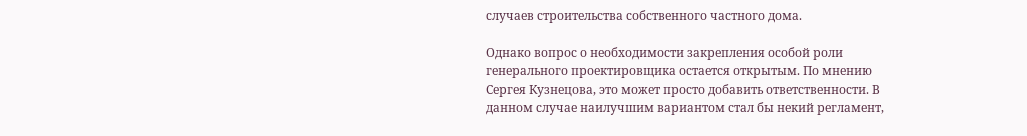случаев строительства собственного частного дома.

Однако вопрос о необходимости закрепления особой роли генерального проектировщика остается открытым. По мнению Сергея Кузнецова, это может просто добавить ответственности. В данном случае наилучшим вариантом стал бы некий регламент,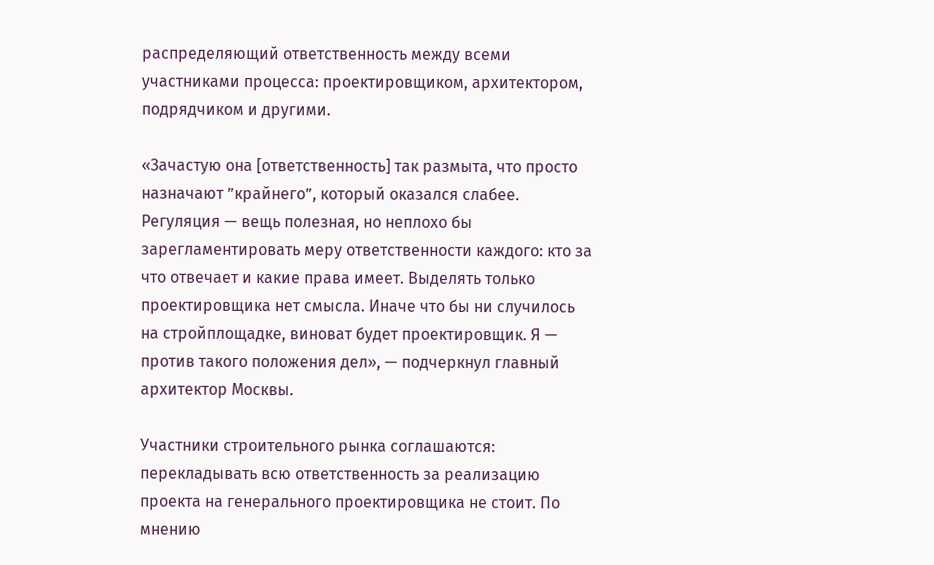распределяющий ответственность между всеми участниками процесса: проектировщиком, архитектором, подрядчиком и другими.

«Зачастую она [ответственность] так размыта, что просто назначают ”крайнего”, который оказался слабее. Регуляция — вещь полезная, но неплохо бы зарегламентировать меру ответственности каждого: кто за что отвечает и какие права имеет. Выделять только проектировщика нет смысла. Иначе что бы ни случилось на стройплощадке, виноват будет проектировщик. Я — против такого положения дел», — подчеркнул главный архитектор Москвы.

Участники строительного рынка соглашаются: перекладывать всю ответственность за реализацию проекта на генерального проектировщика не стоит. По мнению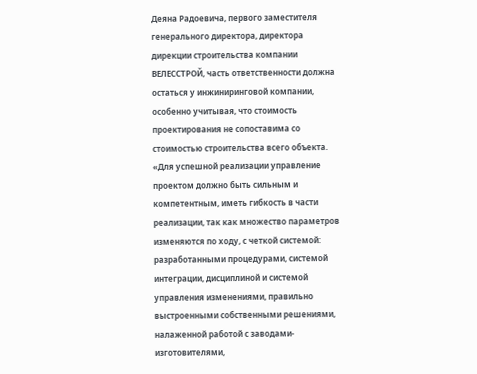Деяна Радоевича, первого заместителя генерального директора, директора дирекции строительства компании ВЕЛЕССТРОЙ, часть ответственности должна остаться у инжиниринговой компании, особенно учитывая, что стоимость проектирования не сопоставима со стоимостью строительства всего объекта. «Для успешной реализации управление проектом должно быть сильным и компетентным, иметь гибкость в части реализации, так как множество параметров изменяются по ходу, с четкой системой: разработанными процедурами, системой интеграции, дисциплиной и системой управления изменениями, правильно выстроенными собственными решениями, налаженной работой с заводами-изготовителями,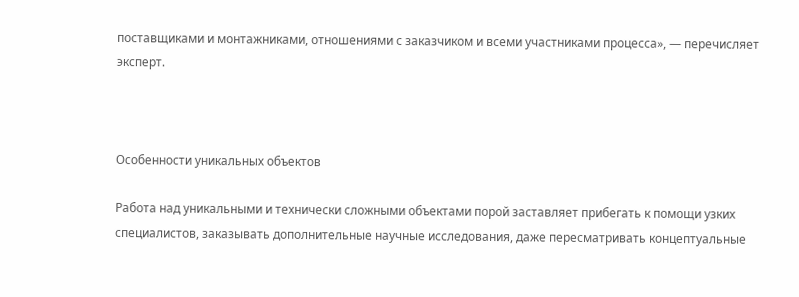поставщиками и монтажниками, отношениями с заказчиком и всеми участниками процесса», — перечисляет эксперт.



Особенности уникальных объектов

Работа над уникальными и технически сложными объектами порой заставляет прибегать к помощи узких специалистов, заказывать дополнительные научные исследования, даже пересматривать концептуальные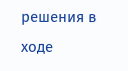решения в ходе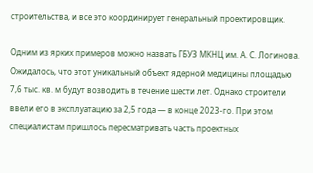строительства, и все это координирует генеральный проектировщик.

Одним из ярких примеров можно назвать ГБУЗ МКНЦ им. А. С. Логинова. Ожидалось, что этот уникальный объект ядерной медицины площадью 7,6 тыс. кв. м будут возводить в течение шести лет. Однако строители ввели его в эксплуатацию за 2,5 года — в конце 2023-го. При этом специалистам пришлось пересматривать часть проектных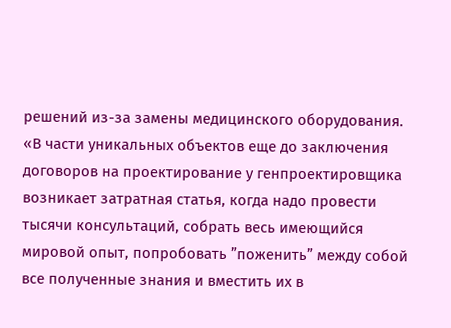решений из-за замены медицинского оборудования. «В части уникальных объектов еще до заключения договоров на проектирование у генпроектировщика возникает затратная статья, когда надо провести тысячи консультаций, собрать весь имеющийся мировой опыт, попробовать ”поженить” между собой все полученные знания и вместить их в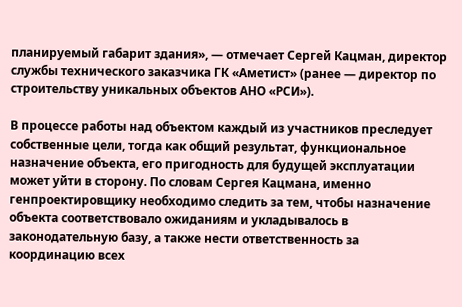планируемый габарит здания», — отмечает Сергей Кацман, директор службы технического заказчика ГК «Аметист» (ранее — директор по строительству уникальных объектов АНО «РСИ»).

В процессе работы над объектом каждый из участников преследует собственные цели, тогда как общий результат, функциональное назначение объекта, его пригодность для будущей эксплуатации может уйти в сторону. По словам Сергея Кацмана, именно генпроектировщику необходимо следить за тем, чтобы назначение объекта соответствовало ожиданиям и укладывалось в законодательную базу, а также нести ответственность за координацию всех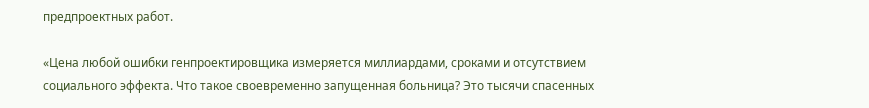предпроектных работ.

«Цена любой ошибки генпроектировщика измеряется миллиардами, сроками и отсутствием социального эффекта. Что такое своевременно запущенная больница? Это тысячи спасенных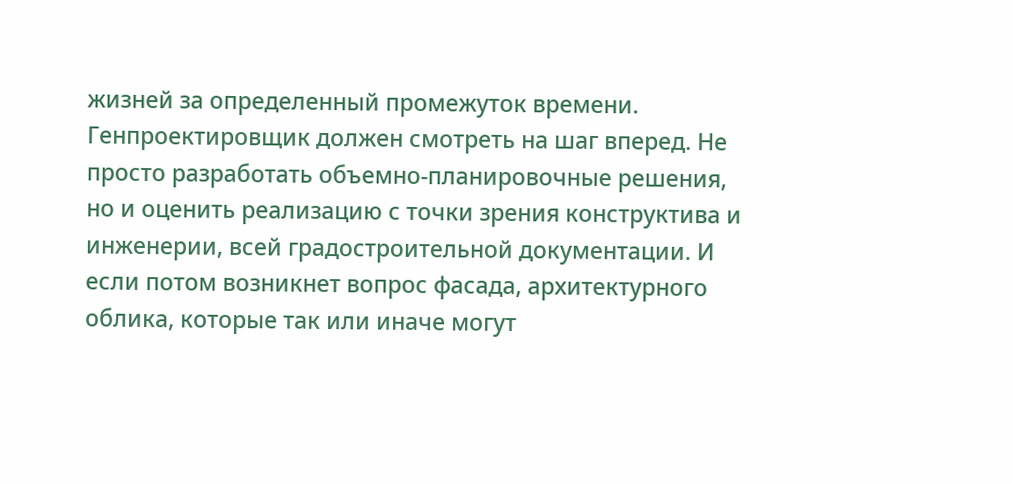жизней за определенный промежуток времени. Генпроектировщик должен смотреть на шаг вперед. Не просто разработать объемно-планировочные решения, но и оценить реализацию с точки зрения конструктива и инженерии, всей градостроительной документации. И если потом возникнет вопрос фасада, архитектурного облика, которые так или иначе могут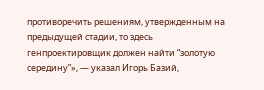противоречить решениям, утвержденным на предыдущей стадии, то здесь генпроектировщик должен найти “золотую середину”», — указал Игорь Базий,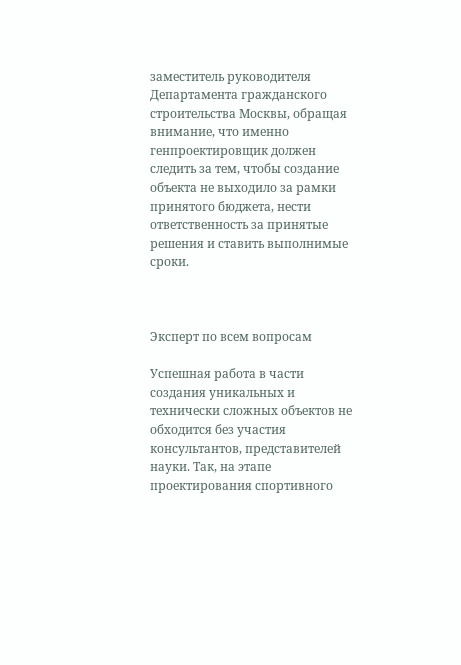заместитель руководителя Департамента гражданского строительства Москвы, обращая внимание, что именно генпроектировщик должен следить за тем, чтобы создание объекта не выходило за рамки принятого бюджета, нести ответственность за принятые решения и ставить выполнимые сроки.



Эксперт по всем вопросам

Успешная работа в части создания уникальных и технически сложных объектов не обходится без участия консультантов, представителей науки. Так, на этапе проектирования спортивного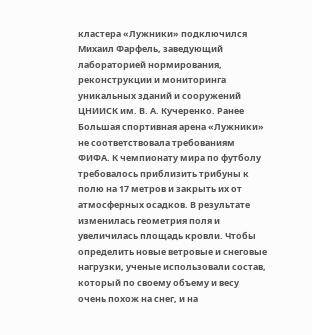кластера «Лужники» подключился Михаил Фарфель, заведующий лабораторией нормирования, реконструкции и мониторинга уникальных зданий и сооружений ЦНИИСК им. В. А. Кучеренко. Ранее Большая спортивная арена «Лужники» не соответствовала требованиям ФИФА. К чемпионату мира по футболу требовалось приблизить трибуны к полю на 17 метров и закрыть их от атмосферных осадков. В результате изменилась геометрия поля и увеличилась площадь кровли. Чтобы определить новые ветровые и снеговые нагрузки, ученые использовали состав, который по своему объему и весу очень похож на снег, и на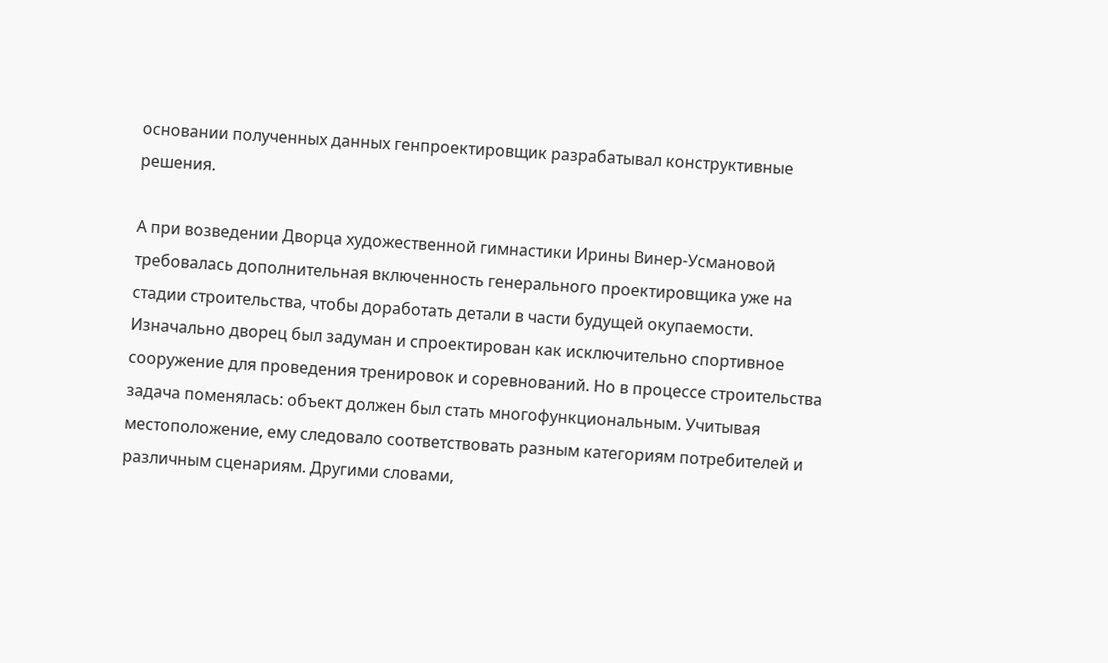основании полученных данных генпроектировщик разрабатывал конструктивные решения.

А при возведении Дворца художественной гимнастики Ирины Винер-Усмановой требовалась дополнительная включенность генерального проектировщика уже на стадии строительства, чтобы доработать детали в части будущей окупаемости. Изначально дворец был задуман и спроектирован как исключительно спортивное сооружение для проведения тренировок и соревнований. Но в процессе строительства задача поменялась: объект должен был стать многофункциональным. Учитывая местоположение, ему следовало соответствовать разным категориям потребителей и различным сценариям. Другими словами,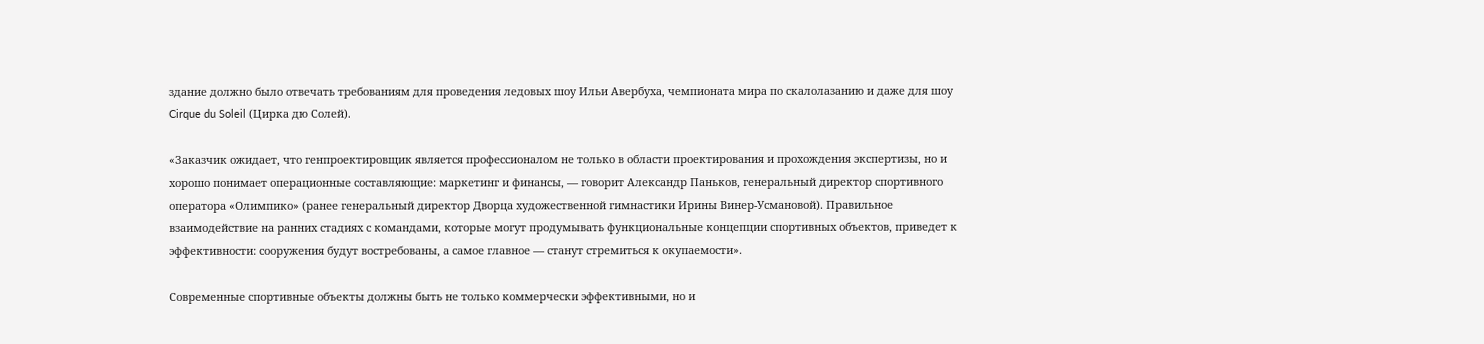здание должно было отвечать требованиям для проведения ледовых шоу Ильи Авербуха, чемпионата мира по скалолазанию и даже для шоу Cirque du Soleil (Цирка дю Солей).

«Заказчик ожидает, что генпроектировщик является профессионалом не только в области проектирования и прохождения экспертизы, но и хорошо понимает операционные составляющие: маркетинг и финансы, — говорит Александр Паньков, генеральный директор спортивного оператора «Олимпико» (ранее генеральный директор Дворца художественной гимнастики Ирины Винер-Усмановой). Правильное взаимодействие на ранних стадиях с командами, которые могут продумывать функциональные концепции спортивных объектов, приведет к эффективности: сооружения будут востребованы, а самое главное — станут стремиться к окупаемости».

Современные спортивные объекты должны быть не только коммерчески эффективными, но и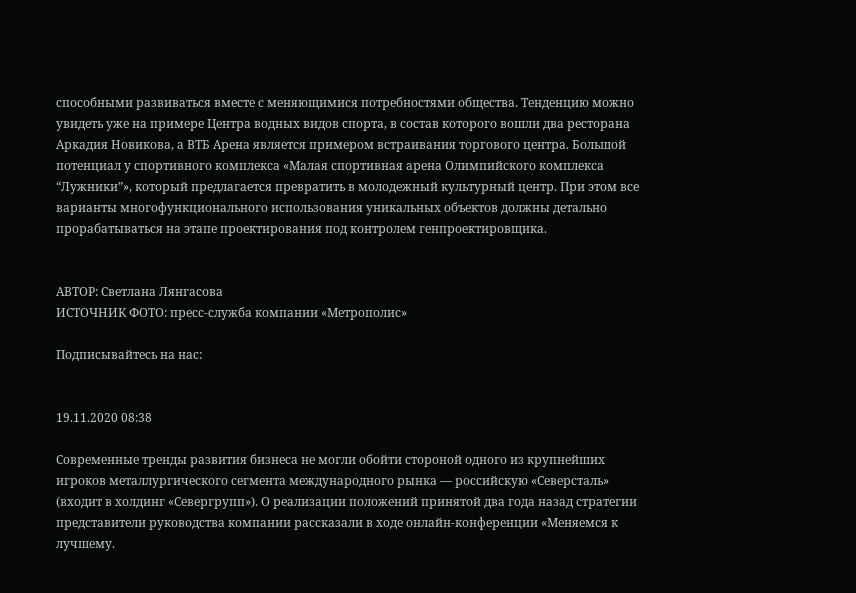способными развиваться вместе с меняющимися потребностями общества. Тенденцию можно увидеть уже на примере Центра водных видов спорта, в состав которого вошли два ресторана Аркадия Новикова, а ВТБ Арена является примером встраивания торгового центра. Большой потенциал у спортивного комплекса «Малая спортивная арена Олимпийского комплекса “Лужники”», который предлагается превратить в молодежный культурный центр. При этом все варианты многофункционального использования уникальных объектов должны детально прорабатываться на этапе проектирования под контролем генпроектировщика.


АВТОР: Светлана Лянгасова
ИСТОЧНИК ФОТО: пресс-служба компании «Метрополис»

Подписывайтесь на нас:


19.11.2020 08:38

Современные тренды развития бизнеса не могли обойти стороной одного из крупнейших игроков металлургического сегмента международного рынка — российскую «Северсталь» (входит в холдинг «Севергрупп»). О реализации положений принятой два года назад стратегии представители руководства компании рассказали в ходе онлайн-конференции «Меняемся к лучшему.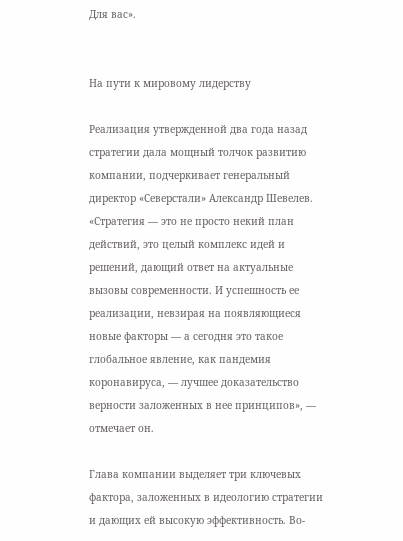Для вас».


На пути к мировому лидерству

Реализация утвержденной два года назад стратегии дала мощный толчок развитию компании, подчеркивает генеральный директор «Северстали» Александр Шевелев. «Стратегия — это не просто некий план действий, это целый комплекс идей и решений, дающий ответ на актуальные вызовы современности. И успешность ее реализации, невзирая на появляющиеся новые факторы — а сегодня это такое глобальное явление, как пандемия коронавируса, — лучшее доказательство верности заложенных в нее принципов», — отмечает он.

Глава компании выделяет три ключевых фактора, заложенных в идеологию стратегии и дающих ей высокую эффективность. Во-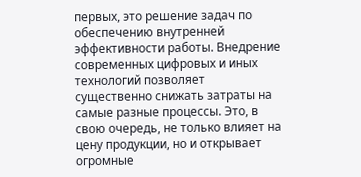первых, это решение задач по обеспечению внутренней эффективности работы. Внедрение современных цифровых и иных технологий позволяет существенно снижать затраты на самые разные процессы. Это, в свою очередь, не только влияет на цену продукции, но и открывает огромные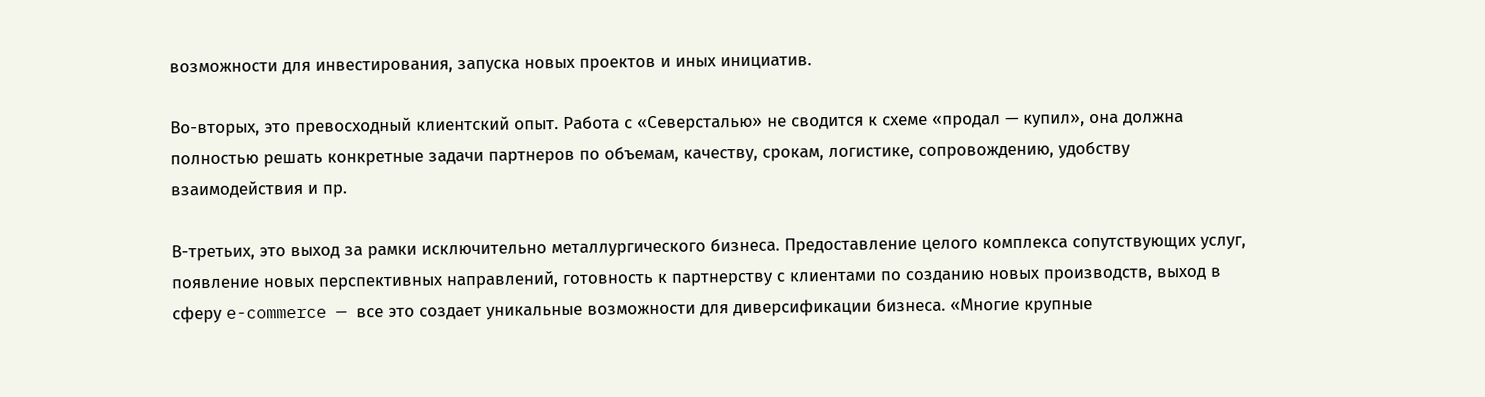возможности для инвестирования, запуска новых проектов и иных инициатив.

Во-вторых, это превосходный клиентский опыт. Работа с «Северсталью» не сводится к схеме «продал — купил», она должна полностью решать конкретные задачи партнеров по объемам, качеству, срокам, логистике, сопровождению, удобству взаимодействия и пр.

В-третьих, это выход за рамки исключительно металлургического бизнеса. Предоставление целого комплекса сопутствующих услуг, появление новых перспективных направлений, готовность к партнерству с клиентами по созданию новых производств, выход в сферу e-commerce — все это создает уникальные возможности для диверсификации бизнеса. «Многие крупные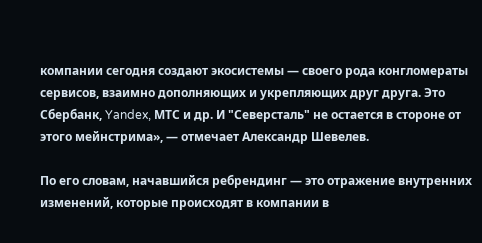компании сегодня создают экосистемы — своего рода конгломераты сервисов, взаимно дополняющих и укрепляющих друг друга. Это Сбербанк, Yandex, МТС и др. И "Северсталь" не остается в стороне от этого мейнстрима», — отмечает Александр Шевелев.

По его словам, начавшийся ребрендинг — это отражение внутренних изменений, которые происходят в компании в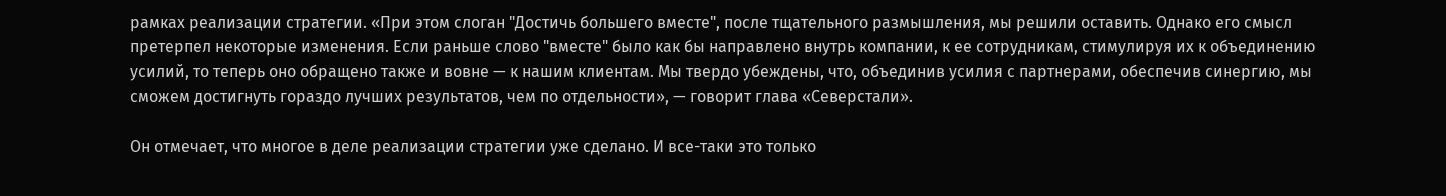рамках реализации стратегии. «При этом слоган "Достичь большего вместе", после тщательного размышления, мы решили оставить. Однако его смысл претерпел некоторые изменения. Если раньше слово "вместе" было как бы направлено внутрь компании, к ее сотрудникам, стимулируя их к объединению усилий, то теперь оно обращено также и вовне — к нашим клиентам. Мы твердо убеждены, что, объединив усилия с партнерами, обеспечив синергию, мы сможем достигнуть гораздо лучших результатов, чем по отдельности», — говорит глава «Северстали».

Он отмечает, что многое в деле реализации стратегии уже сделано. И все-таки это только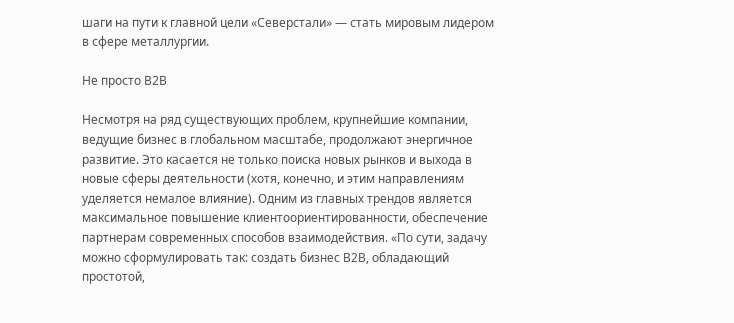шаги на пути к главной цели «Северстали» — стать мировым лидером в сфере металлургии.

Не просто В2В

Несмотря на ряд существующих проблем, крупнейшие компании, ведущие бизнес в глобальном масштабе, продолжают энергичное развитие. Это касается не только поиска новых рынков и выхода в новые сферы деятельности (хотя, конечно, и этим направлениям уделяется немалое влияние). Одним из главных трендов является максимальное повышение клиентоориентированности, обеспечение партнерам современных способов взаимодействия. «По сути, задачу можно сформулировать так: создать бизнес В2В, обладающий простотой,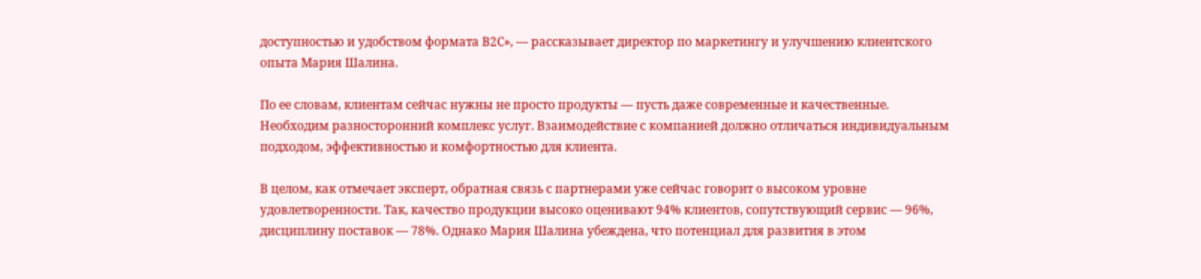доступностью и удобством формата В2С», — рассказывает директор по маркетингу и улучшению клиентского опыта Мария Шалина.

По ее словам, клиентам сейчас нужны не просто продукты — пусть даже современные и качественные. Необходим разносторонний комплекс услуг. Взаимодействие с компанией должно отличаться индивидуальным подходом, эффективностью и комфортностью для клиента.

В целом, как отмечает эксперт, обратная связь с партнерами уже сейчас говорит о высоком уровне удовлетворенности. Так, качество продукции высоко оценивают 94% клиентов, сопутствующий сервис — 96%, дисциплину поставок — 78%. Однако Мария Шалина убеждена, что потенциал для развития в этом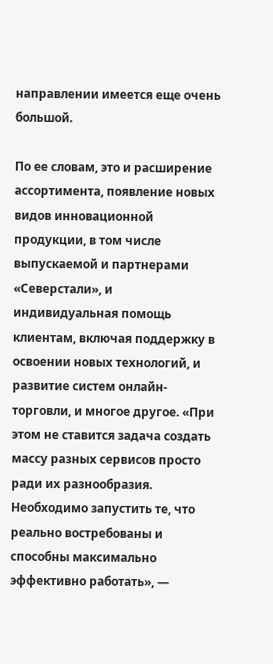направлении имеется еще очень большой.

По ее словам, это и расширение ассортимента, появление новых видов инновационной продукции, в том числе выпускаемой и партнерами «Северстали», и индивидуальная помощь клиентам, включая поддержку в освоении новых технологий, и развитие систем онлайн-торговли, и многое другое. «При этом не ставится задача создать массу разных сервисов просто ради их разнообразия. Необходимо запустить те, что реально востребованы и способны максимально эффективно работать», —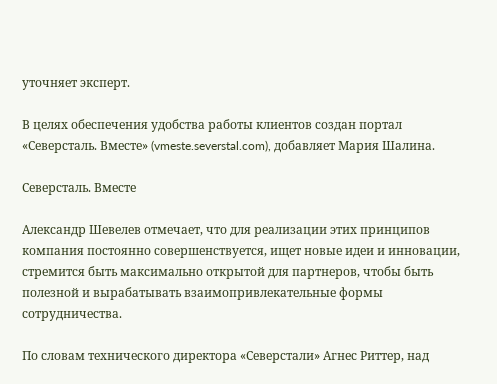уточняет эксперт.

В целях обеспечения удобства работы клиентов создан портал «Северсталь. Вместе» (vmeste.severstal.com), добавляет Мария Шалина.

Северсталь. Вместе

Александр Шевелев отмечает, что для реализации этих принципов компания постоянно совершенствуется, ищет новые идеи и инновации, стремится быть максимально открытой для партнеров, чтобы быть полезной и вырабатывать взаимопривлекательные формы сотрудничества.

По словам технического директора «Северстали» Агнес Риттер, над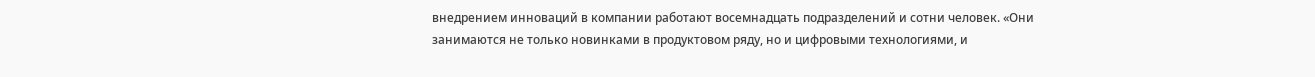внедрением инноваций в компании работают восемнадцать подразделений и сотни человек. «Они занимаются не только новинками в продуктовом ряду, но и цифровыми технологиями, и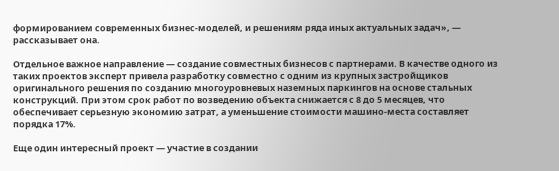формированием современных бизнес-моделей, и решениям ряда иных актуальных задач», — рассказывает она.

Отдельное важное направление — создание совместных бизнесов с партнерами. В качестве одного из таких проектов эксперт привела разработку совместно с одним из крупных застройщиков оригинального решения по созданию многоуровневых наземных паркингов на основе стальных конструкций. При этом срок работ по возведению объекта снижается с 8 до 5 месяцев, что обеспечивает серьезную экономию затрат, а уменьшение стоимости машино-места составляет порядка 17%.

Еще один интересный проект — участие в создании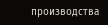производства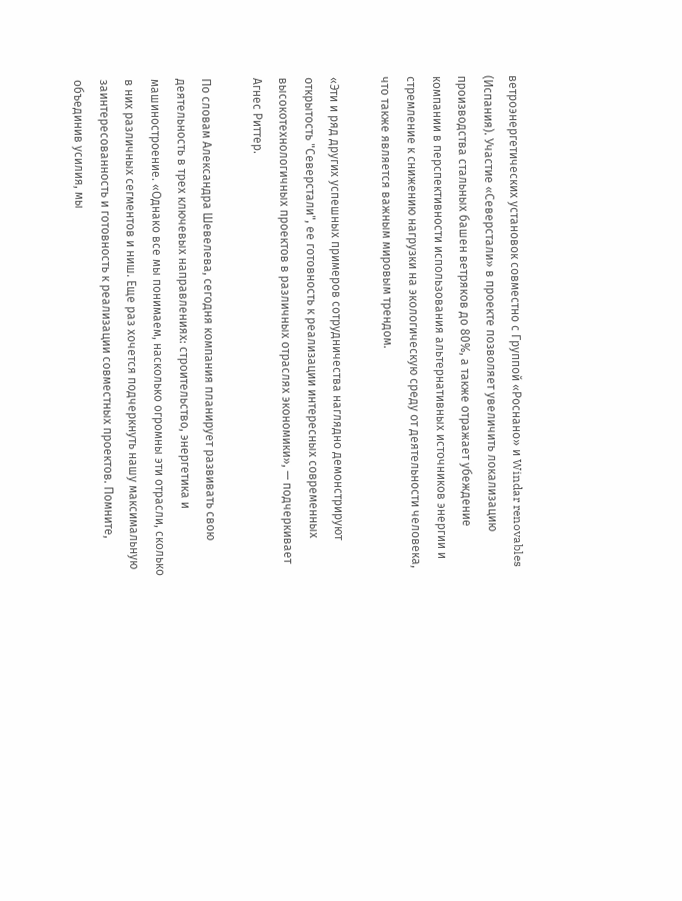ветроэнергетических установок совместно с Группой «Роснано» и Windar renovables (Испания). Участие «Северстали» в проекте позволяет увеличить локализацию производства стальных башен ветряков до 80%, а также отражает убеждение компании в перспективности использования альтернативных источников энергии и стремление к снижению нагрузки на экологическую среду от деятельности человека, что также является важным мировым трендом.

«Эти и ряд других успешных примеров сотрудничества наглядно демонстрируют открытость "Северстали", ее готовность к реализации интересных современных высокотехнологичных проектов в различных отраслях экономики», — подчеркивает Агнес Риттер.

По словам Александра Шевелева, сегодня компания планирует развивать свою деятельность в трех ключевых направлениях: строительство, энергетика и машиностроение. «Однако все мы понимаем, насколько огромны эти отрасли, сколько в них различных сегментов и ниш. Еще раз хочется подчеркнуть нашу максимальную заинтересованность и готовность к реализации совместных проектов. Помните, объединив усилия, мы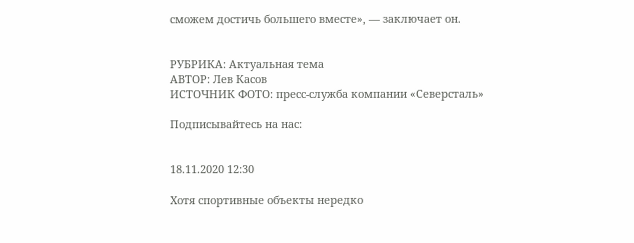сможем достичь большего вместе», — заключает он.


РУБРИКА: Актуальная тема
АВТОР: Лев Касов
ИСТОЧНИК ФОТО: пресс-служба компании «Северсталь»

Подписывайтесь на нас:


18.11.2020 12:30

Хотя спортивные объекты нередко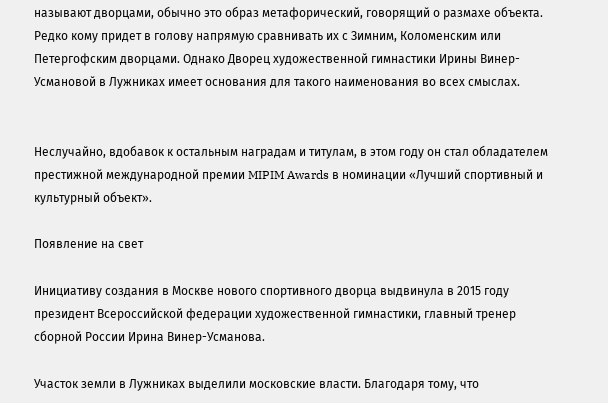называют дворцами, обычно это образ метафорический, говорящий о размахе объекта. Редко кому придет в голову напрямую сравнивать их с Зимним, Коломенским или Петергофским дворцами. Однако Дворец художественной гимнастики Ирины Винер-Усмановой в Лужниках имеет основания для такого наименования во всех смыслах.


Неслучайно, вдобавок к остальным наградам и титулам, в этом году он стал обладателем престижной международной премии MIPIM Awards в номинации «Лучший спортивный и культурный объект».

Появление на свет

Инициативу создания в Москве нового спортивного дворца выдвинула в 2015 году президент Всероссийской федерации художественной гимнастики, главный тренер сборной России Ирина Винер-Усманова.

Участок земли в Лужниках выделили московские власти. Благодаря тому, что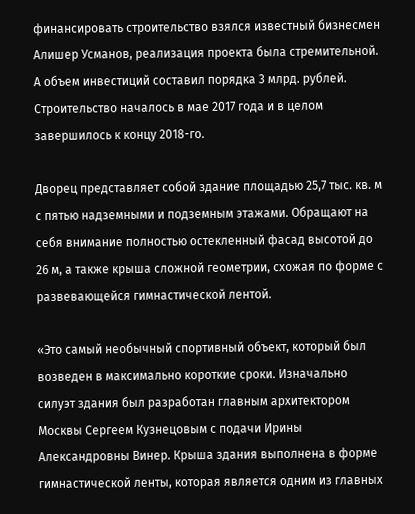финансировать строительство взялся известный бизнесмен Алишер Усманов, реализация проекта была стремительной. А объем инвестиций составил порядка 3 млрд. рублей. Строительство началось в мае 2017 года и в целом завершилось к концу 2018-го.

Дворец представляет собой здание площадью 25,7 тыс. кв. м с пятью надземными и подземным этажами. Обращают на себя внимание полностью остекленный фасад высотой до 26 м, а также крыша сложной геометрии, схожая по форме с развевающейся гимнастической лентой.

«Это самый необычный спортивный объект, который был возведен в максимально короткие сроки. Изначально силуэт здания был разработан главным архитектором Москвы Сергеем Кузнецовым с подачи Ирины Александровны Винер. Крыша здания выполнена в форме гимнастической ленты, которая является одним из главных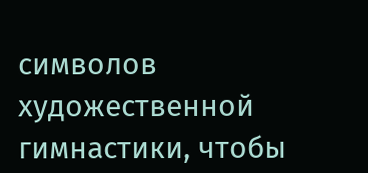символов художественной гимнастики, чтобы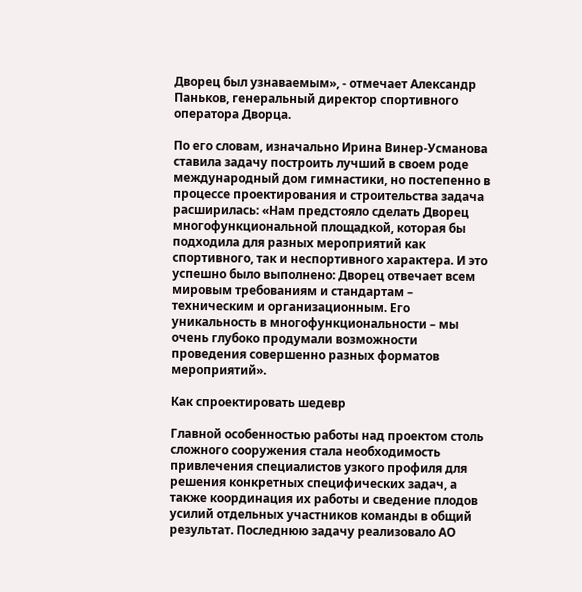Дворец был узнаваемым», - отмечает Александр Паньков, генеральный директор спортивного оператора Дворца.

По его словам, изначально Ирина Винер-Усманова ставила задачу построить лучший в своем роде международный дом гимнастики, но постепенно в процессе проектирования и строительства задача расширилась: «Нам предстояло сделать Дворец многофункциональной площадкой, которая бы подходила для разных мероприятий как спортивного, так и неспортивного характера. И это успешно было выполнено: Дворец отвечает всем мировым требованиям и стандартам – техническим и организационным. Его уникальность в многофункциональности – мы очень глубоко продумали возможности проведения совершенно разных форматов мероприятий».

Как спроектировать шедевр

Главной особенностью работы над проектом столь сложного сооружения стала необходимость привлечения специалистов узкого профиля для решения конкретных специфических задач, а также координация их работы и сведение плодов усилий отдельных участников команды в общий результат. Последнюю задачу реализовало АО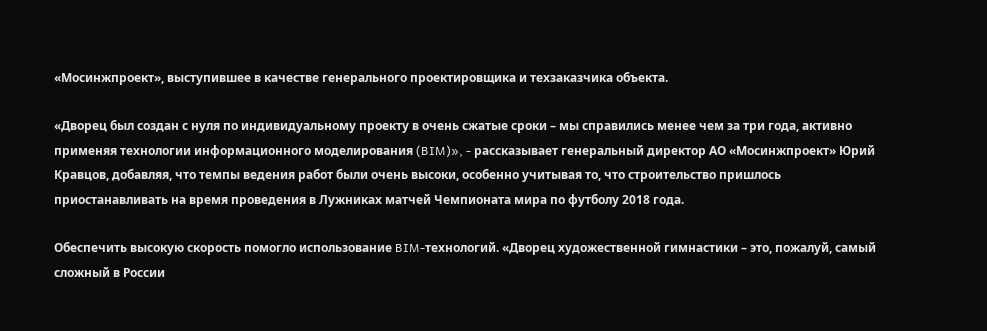«Мосинжпроект», выступившее в качестве генерального проектировщика и техзаказчика объекта.

«Дворец был создан с нуля по индивидуальному проекту в очень сжатые сроки – мы справились менее чем за три года, активно применяя технологии информационного моделирования (BIM)», - рассказывает генеральный директор АО «Мосинжпроект» Юрий Кравцов, добавляя, что темпы ведения работ были очень высоки, особенно учитывая то, что строительство пришлось приостанавливать на время проведения в Лужниках матчей Чемпионата мира по футболу 2018 года.

Обеспечить высокую скорость помогло использование BIM-технологий. «Дворец художественной гимнастики – это, пожалуй, самый сложный в России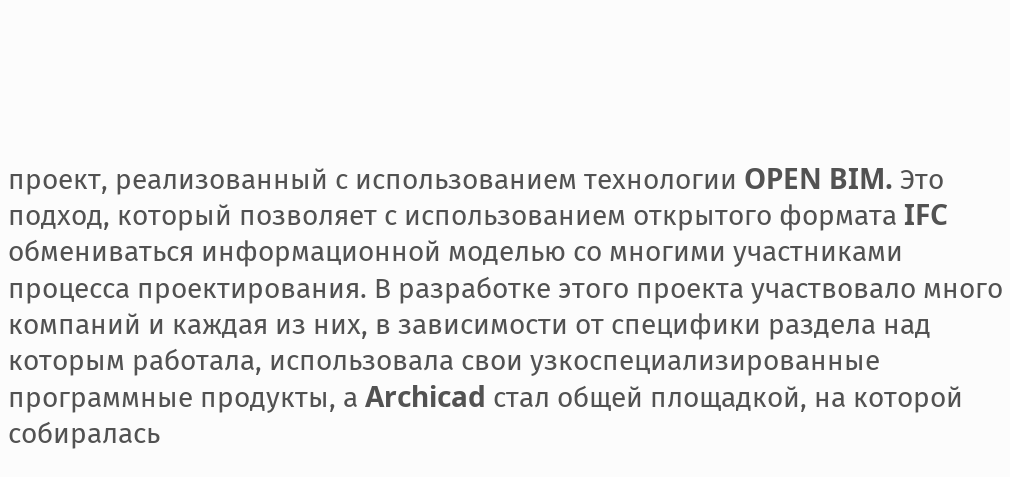проект, реализованный с использованием технологии OPEN BIM. Это подход, который позволяет с использованием открытого формата IFC обмениваться информационной моделью со многими участниками процесса проектирования. В разработке этого проекта участвовало много компаний и каждая из них, в зависимости от специфики раздела над которым работала, использовала свои узкоспециализированные программные продукты, а Archicad стал общей площадкой, на которой собиралась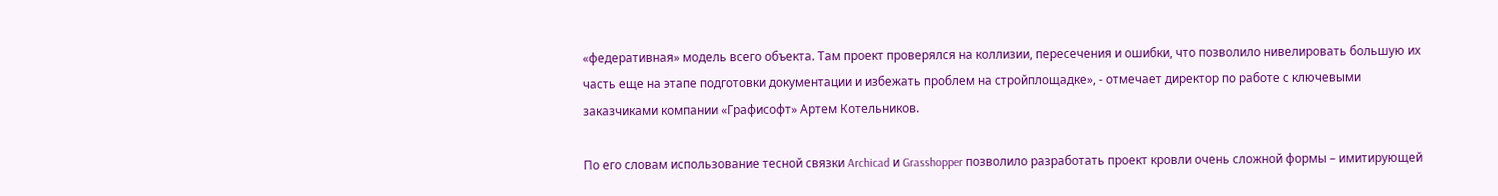«федеративная» модель всего объекта. Там проект проверялся на коллизии, пересечения и ошибки, что позволило нивелировать большую их часть еще на этапе подготовки документации и избежать проблем на стройплощадке», - отмечает директор по работе с ключевыми заказчиками компании «Графисофт» Артем Котельников.

По его словам использование тесной связки Archicad и Grasshopper позволило разработать проект кровли очень сложной формы – имитирующей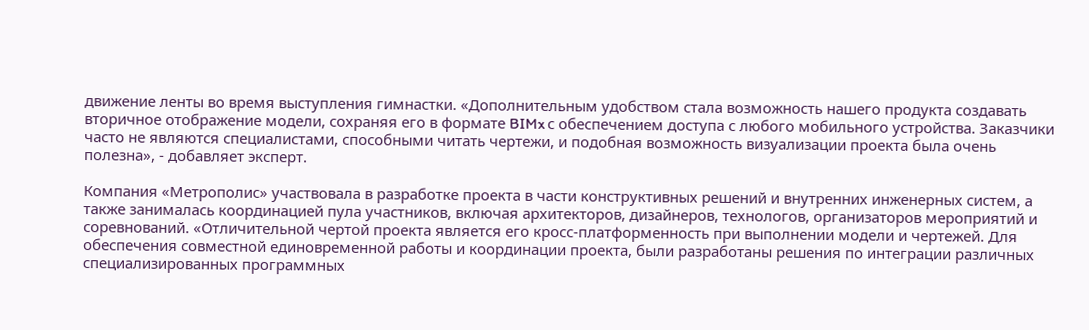движение ленты во время выступления гимнастки. «Дополнительным удобством стала возможность нашего продукта создавать вторичное отображение модели, сохраняя его в формате BIMx с обеспечением доступа с любого мобильного устройства. Заказчики часто не являются специалистами, способными читать чертежи, и подобная возможность визуализации проекта была очень полезна», - добавляет эксперт.

Компания «Метрополис» участвовала в разработке проекта в части конструктивных решений и внутренних инженерных систем, а также занималась координацией пула участников, включая архитекторов, дизайнеров, технологов, организаторов мероприятий и соревнований. «Отличительной чертой проекта является его кросс-платформенность при выполнении модели и чертежей. Для обеспечения совместной единовременной работы и координации проекта, были разработаны решения по интеграции различных специализированных программных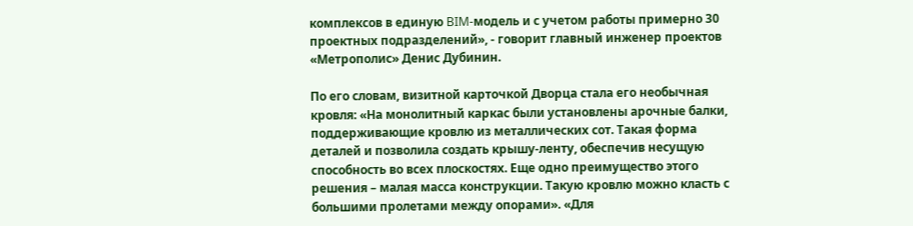комплексов в единую BIM-модель и с учетом работы примерно 30 проектных подразделений», - говорит главный инженер проектов «Метрополис» Денис Дубинин.

По его словам, визитной карточкой Дворца стала его необычная кровля: «На монолитный каркас были установлены арочные балки, поддерживающие кровлю из металлических сот. Такая форма деталей и позволила создать крышу-ленту, обеспечив несущую способность во всех плоскостях. Еще одно преимущество этого решения – малая масса конструкции. Такую кровлю можно класть с большими пролетами между опорами». «Для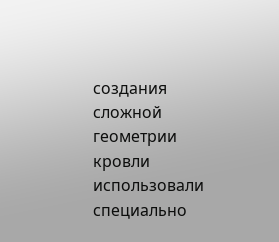создания сложной геометрии кровли использовали специально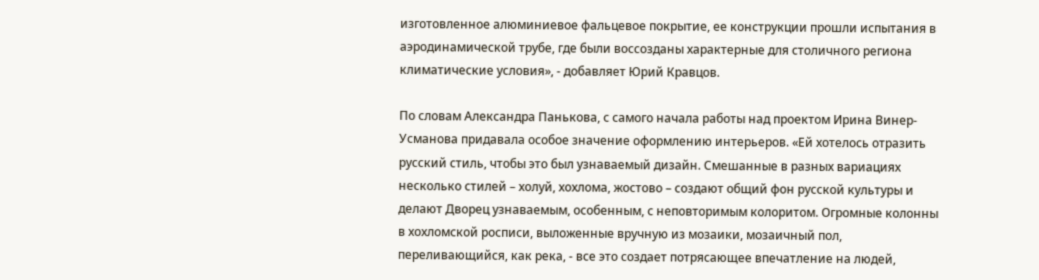изготовленное алюминиевое фальцевое покрытие, ее конструкции прошли испытания в аэродинамической трубе, где были воссозданы характерные для столичного региона климатические условия», - добавляет Юрий Кравцов.

По словам Александра Панькова, с самого начала работы над проектом Ирина Винер-Усманова придавала особое значение оформлению интерьеров. «Ей хотелось отразить русский стиль, чтобы это был узнаваемый дизайн. Смешанные в разных вариациях несколько стилей – холуй, хохлома, жостово – создают общий фон русской культуры и делают Дворец узнаваемым, особенным, с неповторимым колоритом. Огромные колонны в хохломской росписи, выложенные вручную из мозаики, мозаичный пол, переливающийся, как река, - все это создает потрясающее впечатление на людей,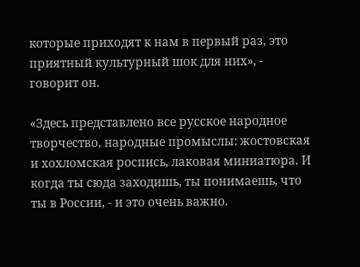которые приходят к нам в первый раз, это приятный культурный шок для них», - говорит он.

«Здесь представлено все русское народное творчество, народные промыслы: жостовская и хохломская роспись, лаковая миниатюра. И когда ты сюда заходишь, ты понимаешь, что ты в России, - и это очень важно.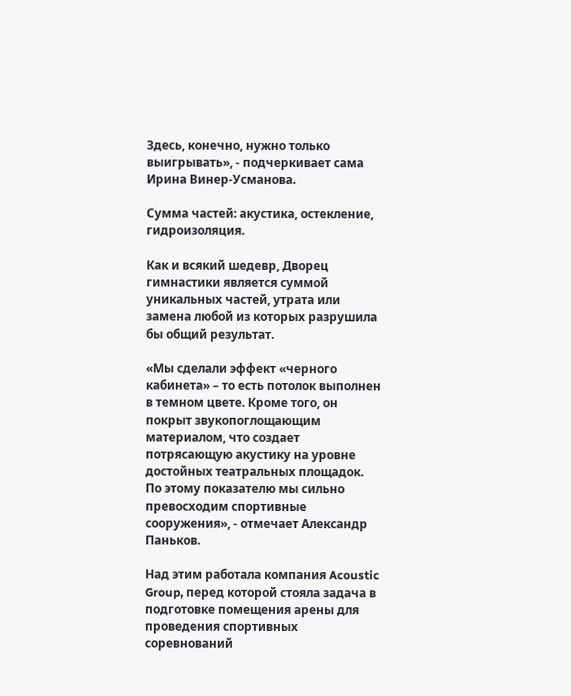Здесь, конечно, нужно только выигрывать», - подчеркивает сама Ирина Винер-Усманова.

Сумма частей: акустика, остекление, гидроизоляция.

Как и всякий шедевр, Дворец гимнастики является суммой уникальных частей, утрата или замена любой из которых разрушила бы общий результат.

«Мы сделали эффект «черного кабинета» – то есть потолок выполнен в темном цвете. Кроме того, он покрыт звукопоглощающим материалом, что создает потрясающую акустику на уровне достойных театральных площадок. По этому показателю мы сильно превосходим спортивные сооружения», - отмечает Александр Паньков.

Над этим работала компания Acoustic Group, перед которой стояла задача в подготовке помещения арены для проведения спортивных соревнований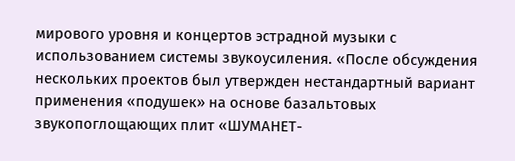мирового уровня и концертов эстрадной музыки с использованием системы звукоусиления. «После обсуждения нескольких проектов был утвержден нестандартный вариант применения «подушек» на основе базальтовых звукопоглощающих плит «ШУМАНЕТ-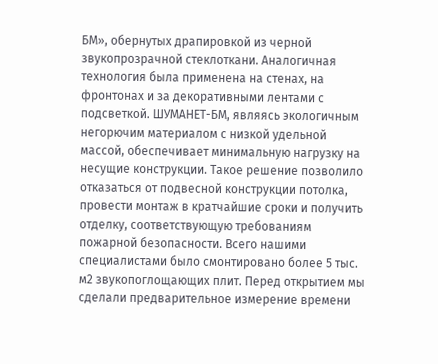БМ», обернутых драпировкой из черной звукопрозрачной стеклоткани. Аналогичная технология была применена на стенах, на фронтонах и за декоративными лентами с подсветкой. ШУМАНЕТ-БМ, являясь экологичным негорючим материалом с низкой удельной массой, обеспечивает минимальную нагрузку на несущие конструкции. Такое решение позволило отказаться от подвесной конструкции потолка, провести монтаж в кратчайшие сроки и получить отделку, соответствующую требованиям пожарной безопасности. Всего нашими специалистами было смонтировано более 5 тыс. м2 звукопоглощающих плит. Перед открытием мы сделали предварительное измерение времени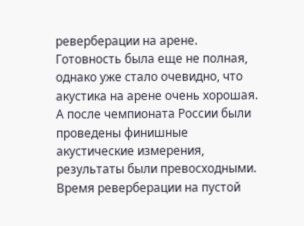реверберации на арене. Готовность была еще не полная, однако уже стало очевидно, что акустика на арене очень хорошая. А после чемпионата России были проведены финишные акустические измерения, результаты были превосходными. Время реверберации на пустой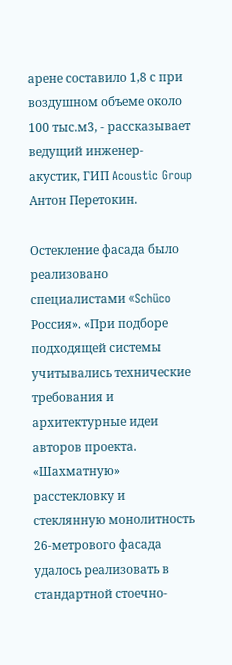арене составило 1,8 с при воздушном объеме около 100 тыс.м3, - рассказывает ведущий инженер-акустик, ГИП Acoustic Group Антон Перетокин.

Остекление фасада было реализовано специалистами «Schüco Россия». «При подборе подходящей системы учитывались технические требования и архитектурные идеи авторов проекта. «Шахматную» расстекловку и стеклянную монолитность 26-метрового фасада удалось реализовать в стандартной стоечно-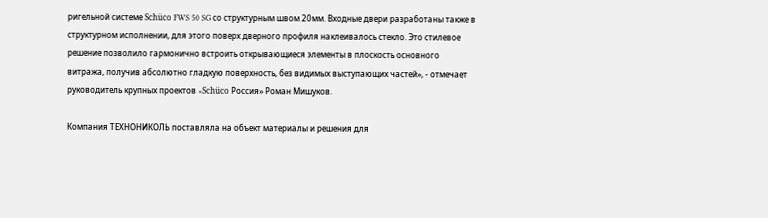ригельной системе Schüco FWS 50 SG со структурным швом 20мм. Входные двери разработаны также в структурном исполнении, для этого поверх дверного профиля наклеивалось стекло. Это стилевое решение позволило гармонично встроить открывающиеся элементы в плоскость основного витража, получив абсолютно гладкую поверхность, без видимых выступающих частей», - отмечает руководитель крупных проектов «Schüco Россия» Роман Мишуков.

Компания ТЕХНОНИКОЛЬ поставляла на объект материалы и решения для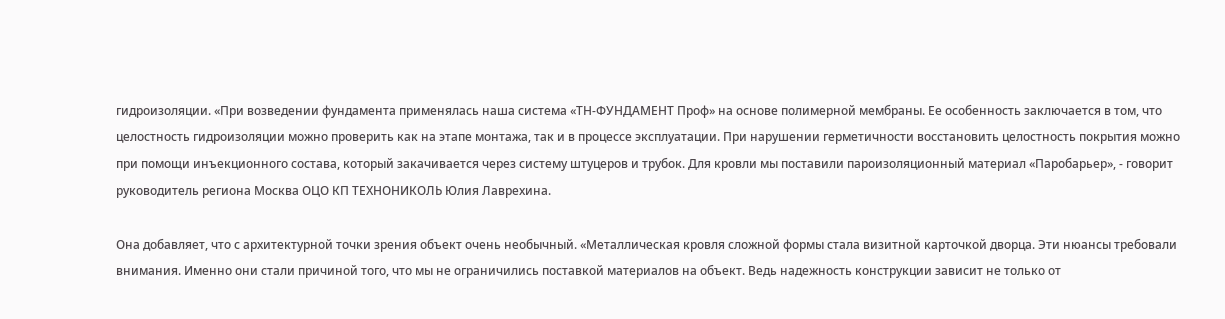гидроизоляции. «При возведении фундамента применялась наша система «ТН-ФУНДАМЕНТ Проф» на основе полимерной мембраны. Ее особенность заключается в том, что целостность гидроизоляции можно проверить как на этапе монтажа, так и в процессе эксплуатации. При нарушении герметичности восстановить целостность покрытия можно при помощи инъекционного состава, который закачивается через систему штуцеров и трубок. Для кровли мы поставили пароизоляционный материал «Паробарьер», - говорит руководитель региона Москва ОЦО КП ТЕХНОНИКОЛЬ Юлия Лаврехина.

Она добавляет, что с архитектурной точки зрения объект очень необычный. «Металлическая кровля сложной формы стала визитной карточкой дворца. Эти нюансы требовали внимания. Именно они стали причиной того, что мы не ограничились поставкой материалов на объект. Ведь надежность конструкции зависит не только от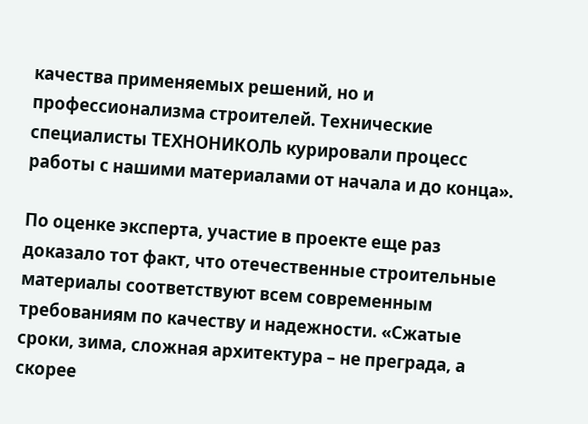качества применяемых решений, но и профессионализма строителей. Технические специалисты ТЕХНОНИКОЛЬ курировали процесс работы с нашими материалами от начала и до конца».

По оценке эксперта, участие в проекте еще раз доказало тот факт, что отечественные строительные материалы соответствуют всем современным требованиям по качеству и надежности. «Сжатые сроки, зима, сложная архитектура – не преграда, а скорее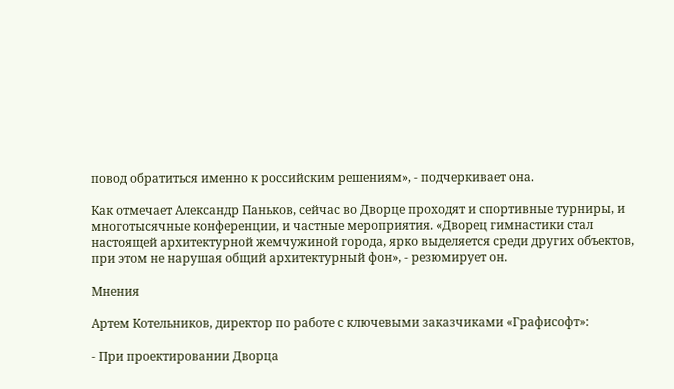повод обратиться именно к российским решениям», - подчеркивает она.

Как отмечает Александр Паньков, сейчас во Дворце проходят и спортивные турниры, и многотысячные конференции, и частные мероприятия. «Дворец гимнастики стал настоящей архитектурной жемчужиной города, ярко выделяется среди других объектов, при этом не нарушая общий архитектурный фон», - резюмирует он.

Мнения

Артем Котельников, директор по работе с ключевыми заказчиками «Графисофт»:

- При проектировании Дворца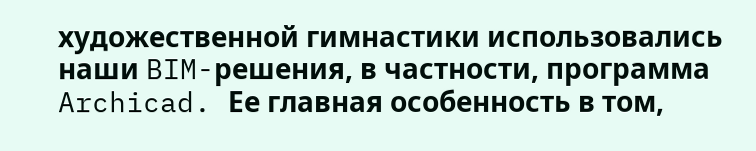художественной гимнастики использовались наши BIM-решения, в частности, программа Archicad. Ее главная особенность в том,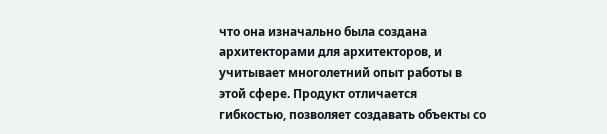что она изначально была создана архитекторами для архитекторов, и учитывает многолетний опыт работы в этой сфере. Продукт отличается гибкостью, позволяет создавать объекты со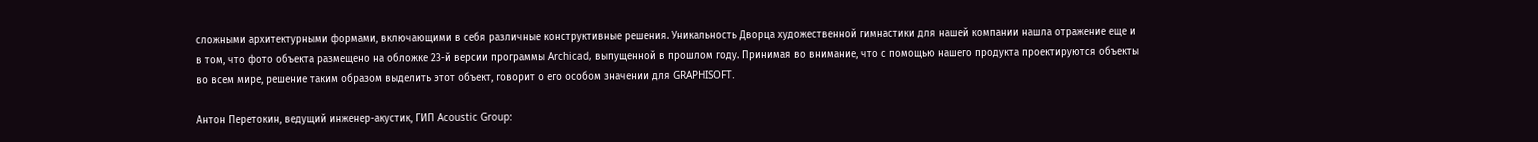сложными архитектурными формами, включающими в себя различные конструктивные решения. Уникальность Дворца художественной гимнастики для нашей компании нашла отражение еще и в том, что фото объекта размещено на обложке 23-й версии программы Archicad, выпущенной в прошлом году. Принимая во внимание, что с помощью нашего продукта проектируются объекты во всем мире, решение таким образом выделить этот объект, говорит о его особом значении для GRAPHISOFT.

Антон Перетокин, ведущий инженер-акустик, ГИП Acoustic Group: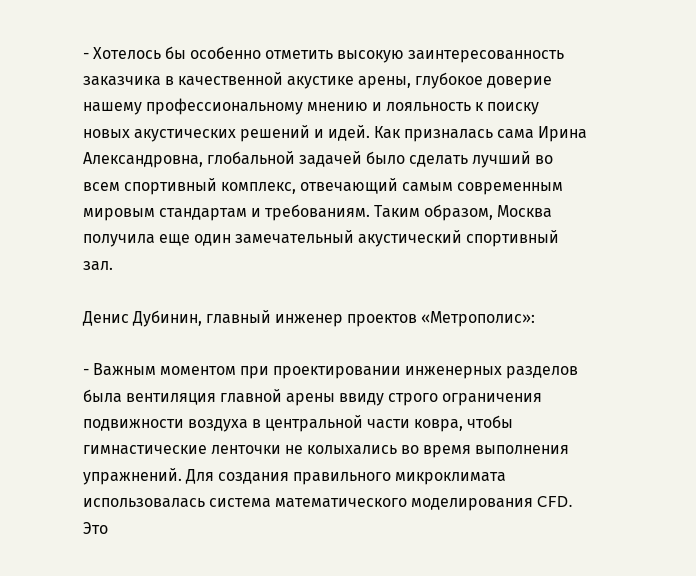- Хотелось бы особенно отметить высокую заинтересованность заказчика в качественной акустике арены, глубокое доверие нашему профессиональному мнению и лояльность к поиску новых акустических решений и идей. Как призналась сама Ирина Александровна, глобальной задачей было сделать лучший во всем спортивный комплекс, отвечающий самым современным мировым стандартам и требованиям. Таким образом, Москва получила еще один замечательный акустический спортивный зал.

Денис Дубинин, главный инженер проектов «Метрополис»:

- Важным моментом при проектировании инженерных разделов была вентиляция главной арены ввиду строго ограничения подвижности воздуха в центральной части ковра, чтобы гимнастические ленточки не колыхались во время выполнения упражнений. Для создания правильного микроклимата использовалась система математического моделирования CFD. Это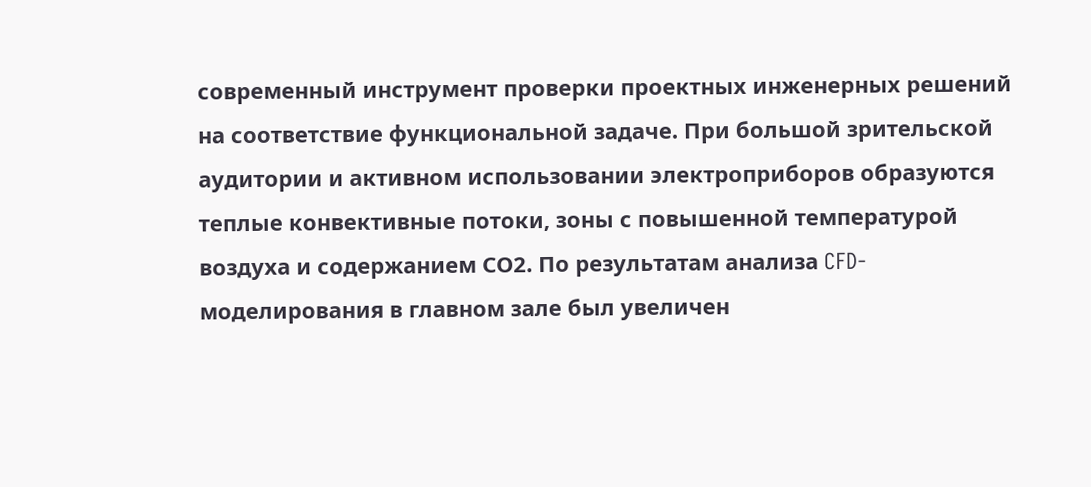современный инструмент проверки проектных инженерных решений на соответствие функциональной задаче. При большой зрительской аудитории и активном использовании электроприборов образуются теплые конвективные потоки, зоны с повышенной температурой воздуха и содержанием СО2. По результатам анализа CFD-моделирования в главном зале был увеличен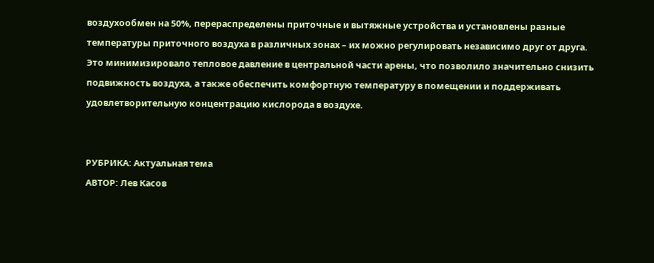воздухообмен на 50%, перераспределены приточные и вытяжные устройства и установлены разные температуры приточного воздуха в различных зонах – их можно регулировать независимо друг от друга. Это минимизировало тепловое давление в центральной части арены, что позволило значительно снизить подвижность воздуха, а также обеспечить комфортную температуру в помещении и поддерживать удовлетворительную концентрацию кислорода в воздухе.


РУБРИКА: Актуальная тема
АВТОР: Лев Касов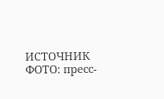ИСТОЧНИК ФОТО: пресс-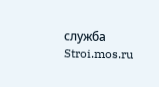служба Stroi.mos.ru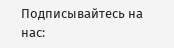Подписывайтесь на нас: